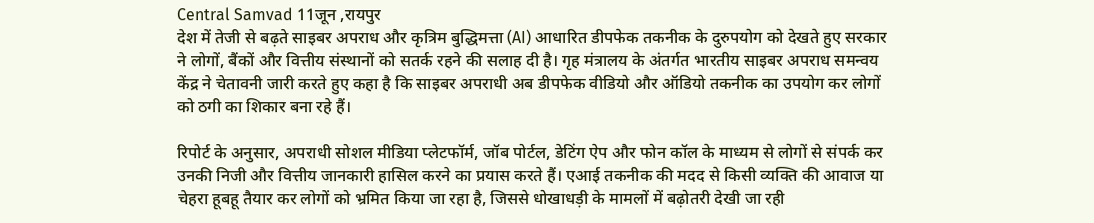Central Samvad 11जून ,रायपुर
देश में तेजी से बढ़ते साइबर अपराध और कृत्रिम बुद्धिमत्ता (AI) आधारित डीपफेक तकनीक के दुरुपयोग को देखते हुए सरकार ने लोगों, बैंकों और वित्तीय संस्थानों को सतर्क रहने की सलाह दी है। गृह मंत्रालय के अंतर्गत भारतीय साइबर अपराध समन्वय केंद्र ने चेतावनी जारी करते हुए कहा है कि साइबर अपराधी अब डीपफेक वीडियो और ऑडियो तकनीक का उपयोग कर लोगों को ठगी का शिकार बना रहे हैं।

रिपोर्ट के अनुसार, अपराधी सोशल मीडिया प्लेटफॉर्म, जॉब पोर्टल, डेटिंग ऐप और फोन कॉल के माध्यम से लोगों से संपर्क कर उनकी निजी और वित्तीय जानकारी हासिल करने का प्रयास करते हैं। एआई तकनीक की मदद से किसी व्यक्ति की आवाज या चेहरा हूबहू तैयार कर लोगों को भ्रमित किया जा रहा है, जिससे धोखाधड़ी के मामलों में बढ़ोतरी देखी जा रही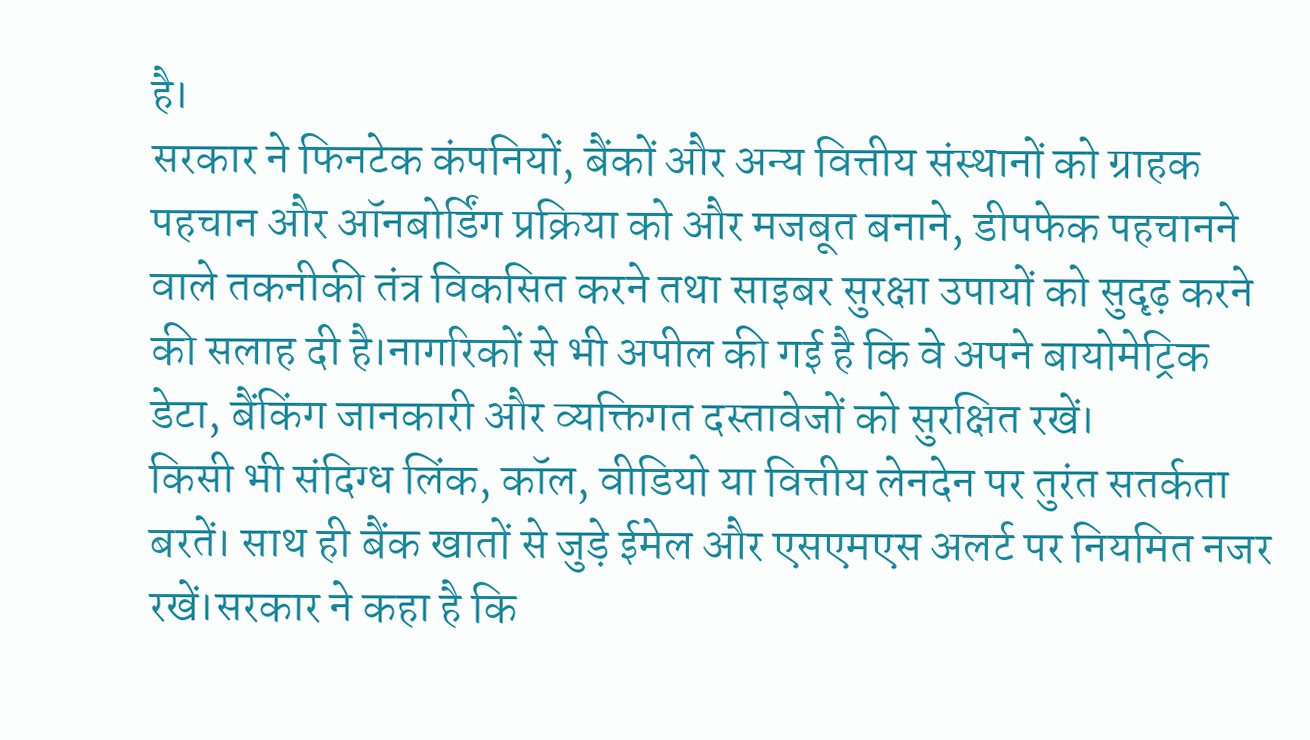है।
सरकार ने फिनटेक कंपनियों, बैंकों और अन्य वित्तीय संस्थानों को ग्राहक पहचान और ऑनबोर्डिंग प्रक्रिया को और मजबूत बनाने, डीपफेक पहचानने वाले तकनीकी तंत्र विकसित करने तथा साइबर सुरक्षा उपायों को सुदृढ़ करने की सलाह दी है।नागरिकों से भी अपील की गई है कि वे अपने बायोमेट्रिक डेटा, बैंकिंग जानकारी और व्यक्तिगत दस्तावेजों को सुरक्षित रखें।
किसी भी संदिग्ध लिंक, कॉल, वीडियो या वित्तीय लेनदेन पर तुरंत सतर्कता बरतें। साथ ही बैंक खातों से जुड़े ईमेल और एसएमएस अलर्ट पर नियमित नजर रखें।सरकार ने कहा है कि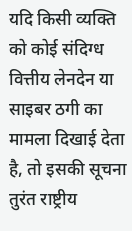यदि किसी व्यक्ति को कोई संदिग्ध वित्तीय लेनदेन या साइबर ठगी का मामला दिखाई देता है, तो इसकी सूचना तुरंत राष्ट्रीय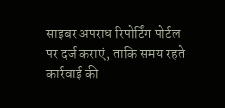साइबर अपराध रिपोर्टिंग पोर्टल पर दर्ज कराएं, ताकि समय रहते कार्रवाई की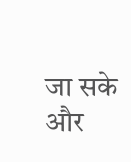जा सके और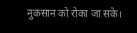नुकसान को रोका जा सके।